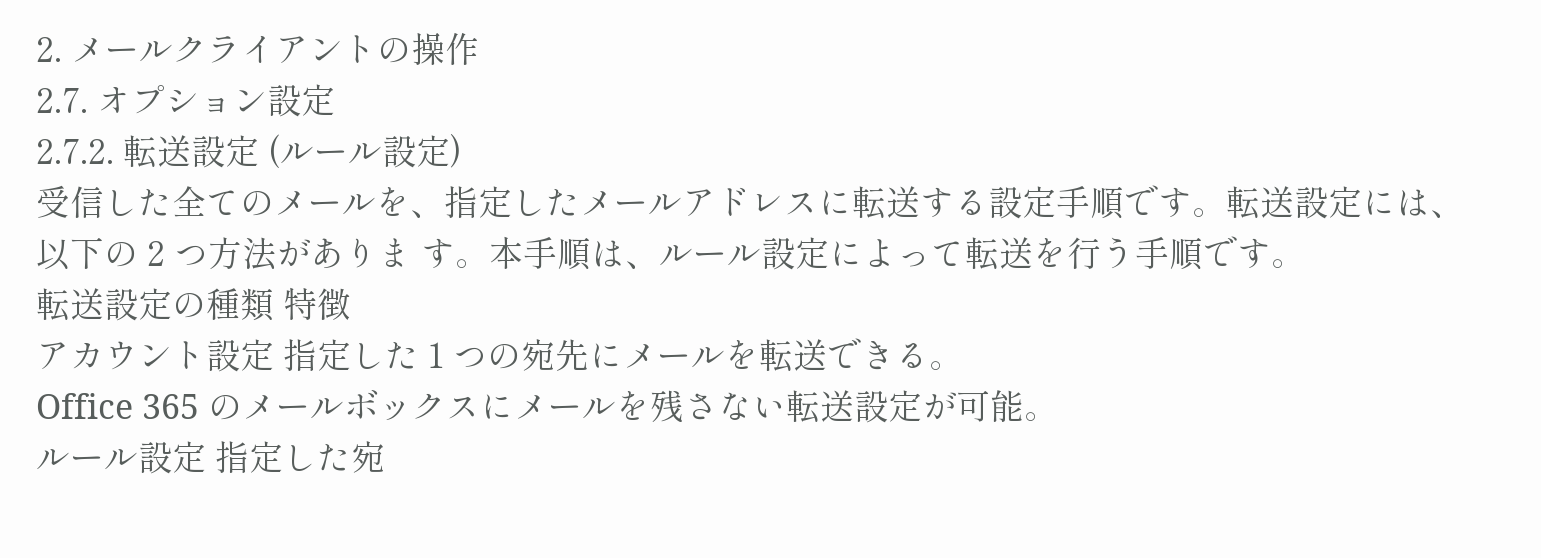2. メールクライアントの操作
2.7. オプション設定
2.7.2. 転送設定 (ルール設定)
受信した全てのメールを、指定したメールアドレスに転送する設定手順です。転送設定には、以下の 2 つ方法がありま す。本手順は、ルール設定によって転送を行う手順です。
転送設定の種類 特徴
アカウント設定 指定した 1 つの宛先にメールを転送できる。
Office 365 のメールボックスにメールを残さない転送設定が可能。
ルール設定 指定した宛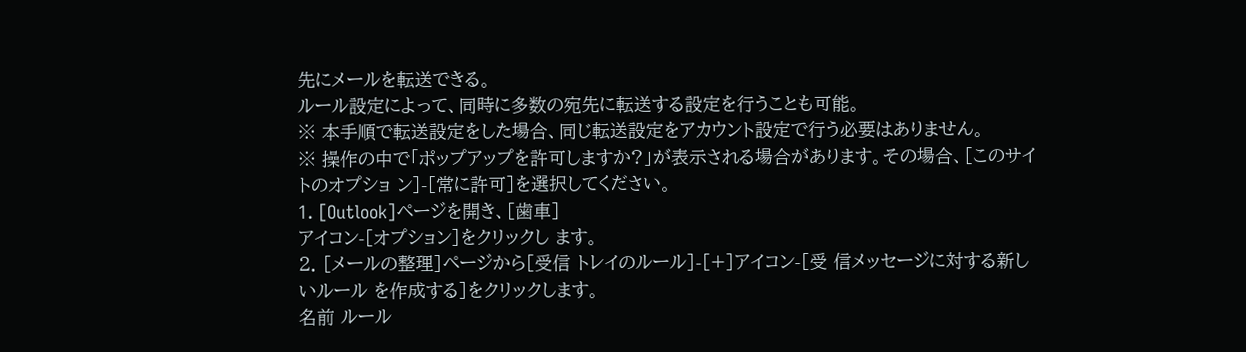先にメールを転送できる。
ルール設定によって、同時に多数の宛先に転送する設定を行うことも可能。
※ 本手順で転送設定をした場合、同じ転送設定をアカウント設定で行う必要はありません。
※ 操作の中で「ポップアップを許可しますか?」が表示される場合があります。その場合、[このサイトのオプショ ン]-[常に許可]を選択してください。
1. [Outlook]ページを開き、[歯車]
アイコン-[オプション]をクリックし ます。
2. [メールの整理]ページから[受信 トレイのルール]-[+]アイコン-[受 信メッセージに対する新しいルール を作成する]をクリックします。
名前 ルール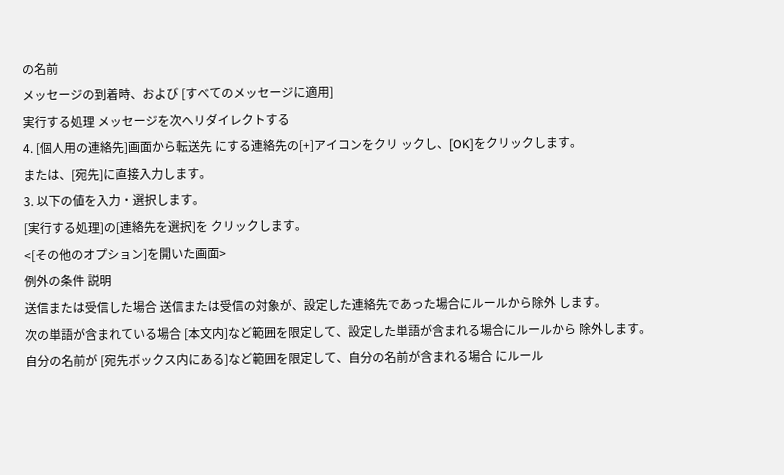の名前
メッセージの到着時、および [すべてのメッセージに適用]
実行する処理 メッセージを次へリダイレクトする
4. [個人用の連絡先]画面から転送先 にする連絡先の[+]アイコンをクリ ックし、[OK]をクリックします。
または、[宛先]に直接入力します。
3. 以下の値を入力・選択します。
[実行する処理]の[連絡先を選択]を クリックします。
<[その他のオプション]を開いた画面>
例外の条件 説明
送信または受信した場合 送信または受信の対象が、設定した連絡先であった場合にルールから除外 します。
次の単語が含まれている場合 [本文内]など範囲を限定して、設定した単語が含まれる場合にルールから 除外します。
自分の名前が [宛先ボックス内にある]など範囲を限定して、自分の名前が含まれる場合 にルール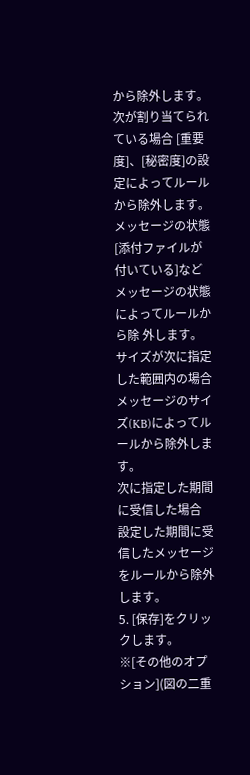から除外します。
次が割り当てられている場合 [重要度]、[秘密度]の設定によってルールから除外します。
メッセージの状態 [添付ファイルが付いている]などメッセージの状態によってルールから除 外します。
サイズが次に指定した範囲内の場合 メッセージのサイズ(KB)によってルールから除外します。
次に指定した期間に受信した場合 設定した期間に受信したメッセージをルールから除外します。
5. [保存]をクリックします。
※[その他のオプション](図の二重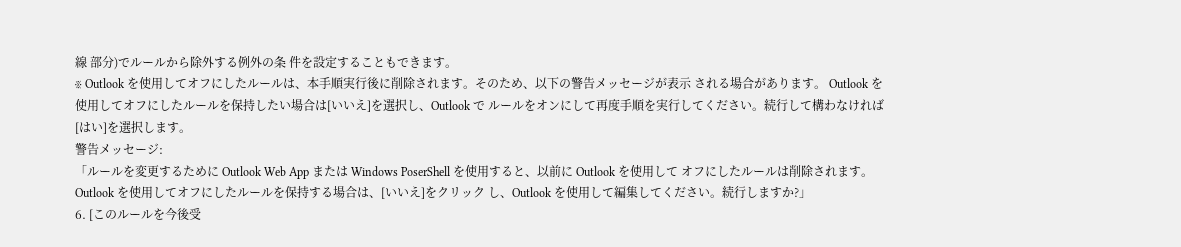線 部分)でルールから除外する例外の条 件を設定することもできます。
※ Outlook を使用してオフにしたルールは、本手順実行後に削除されます。そのため、以下の警告メッセージが表示 される場合があります。 Outlook を使用してオフにしたルールを保持したい場合は[いいえ]を選択し、Outlook で ルールをオンにして再度手順を実行してください。続行して構わなければ[はい]を選択します。
警告メッセージ:
「ルールを変更するために Outlook Web App または Windows PoserShell を使用すると、以前に Outlook を使用して オフにしたルールは削除されます。Outlook を使用してオフにしたルールを保持する場合は、[いいえ]をクリック し、Outlook を使用して編集してください。続行しますか?」
6. [このルールを今後受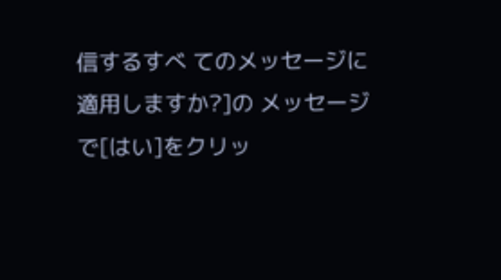信するすべ てのメッセージに適用しますか?]の メッセージで[はい]をクリッ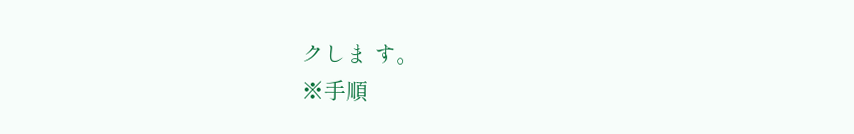クしま す。
※手順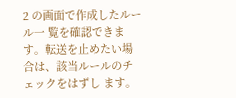2 の画面で作成したルール一 覧を確認できます。転送を止めたい場 合は、該当ルールのチェックをはずし ます。